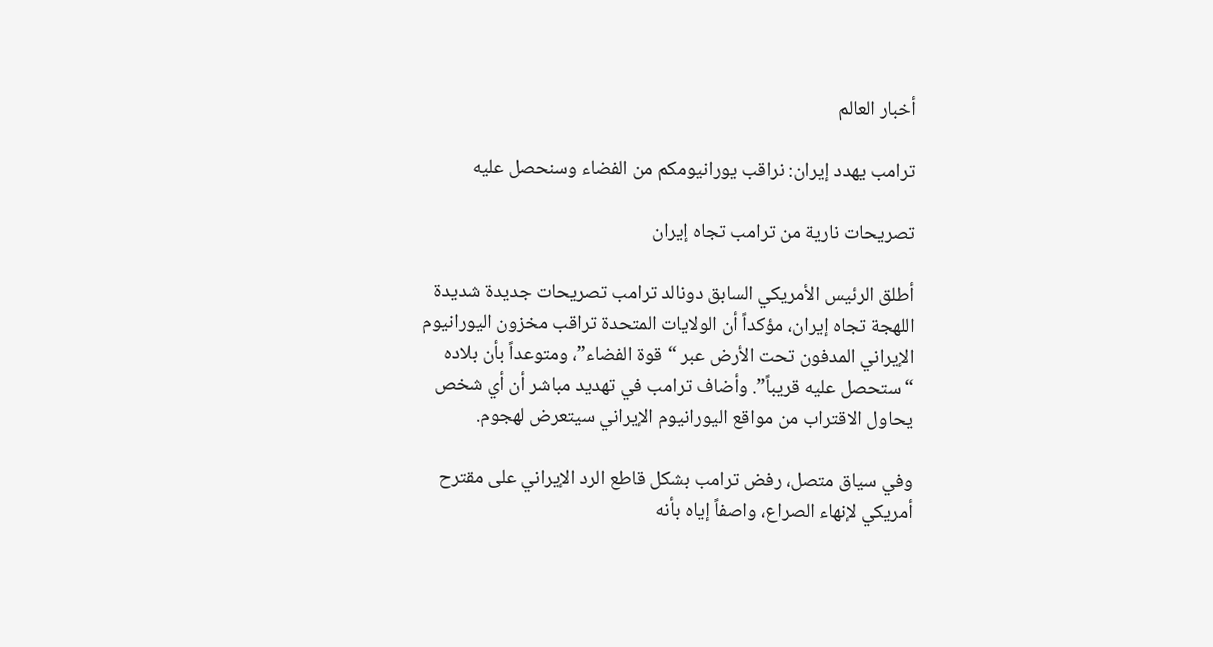أخبار العالم

ترامب يهدد إيران: نراقب يورانيومكم من الفضاء وسنحصل عليه

تصريحات نارية من ترامب تجاه إيران

أطلق الرئيس الأمريكي السابق دونالد ترامب تصريحات جديدة شديدة اللهجة تجاه إيران، مؤكداً أن الولايات المتحدة تراقب مخزون اليورانيوم الإيراني المدفون تحت الأرض عبر “قوة الفضاء”، ومتوعداً بأن بلاده “ستحصل عليه قريباً”. وأضاف ترامب في تهديد مباشر أن أي شخص يحاول الاقتراب من مواقع اليورانيوم الإيراني سيتعرض لهجوم.

وفي سياق متصل، رفض ترامب بشكل قاطع الرد الإيراني على مقترح أمريكي لإنهاء الصراع، واصفاً إياه بأنه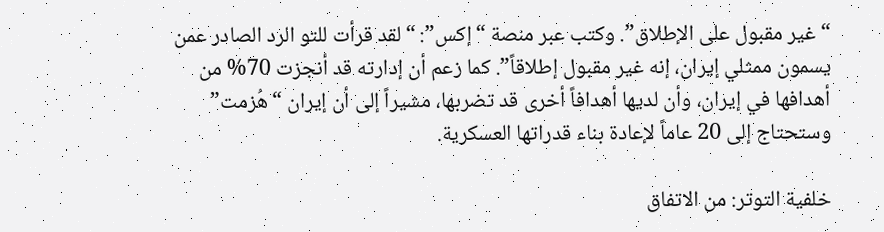“غير مقبول على الإطلاق”. وكتب عبر منصة “إكس”: “لقد قرأت للتو الرد الصادر عمن يسمون ممثلي إيران، إنه غير مقبول إطلاقاً”. كما زعم أن إدارته قد أنجزت 70% من أهدافها في إيران، وأن لديها أهدافاً أخرى قد تضربها، مشيراً إلى أن إيران “هُزمت” وستحتاج إلى 20 عاماً لإعادة بناء قدراتها العسكرية.

خلفية التوتر: من الاتفاق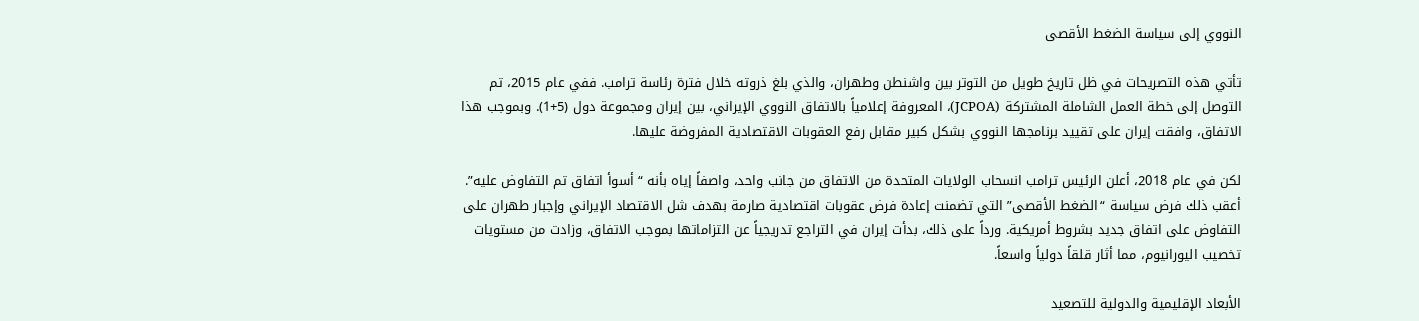النووي إلى سياسة الضغط الأقصى

تأتي هذه التصريحات في ظل تاريخ طويل من التوتر بين واشنطن وطهران، والذي بلغ ذروته خلال فترة رئاسة ترامب. ففي عام 2015، تم التوصل إلى خطة العمل الشاملة المشتركة (JCPOA)، المعروفة إعلامياً بالاتفاق النووي الإيراني، بين إيران ومجموعة دول (5+1). وبموجب هذا الاتفاق، وافقت إيران على تقييد برنامجها النووي بشكل كبير مقابل رفع العقوبات الاقتصادية المفروضة عليها.

لكن في عام 2018، أعلن الرئيس ترامب انسحاب الولايات المتحدة من الاتفاق من جانب واحد، واصفاً إياه بأنه “أسوأ اتفاق تم التفاوض عليه”. أعقب ذلك فرض سياسة “الضغط الأقصى” التي تضمنت إعادة فرض عقوبات اقتصادية صارمة بهدف شل الاقتصاد الإيراني وإجبار طهران على التفاوض على اتفاق جديد بشروط أمريكية. ورداً على ذلك، بدأت إيران في التراجع تدريجياً عن التزاماتها بموجب الاتفاق، وزادت من مستويات تخصيب اليورانيوم، مما أثار قلقاً دولياً واسعاً.

الأبعاد الإقليمية والدولية للتصعيد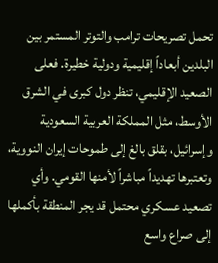تحمل تصريحات ترامب والتوتر المستمر بين البلدين أبعاداً إقليمية ودولية خطيرة. فعلى الصعيد الإقليمي، تنظر دول كبرى في الشرق الأوسط، مثل المملكة العربية السعودية وإسرائيل، بقلق بالغ إلى طموحات إيران النووية، وتعتبرها تهديداً مباشراً لأمنها القومي. وأي تصعيد عسكري محتمل قد يجر المنطقة بأكملها إلى صراع واسع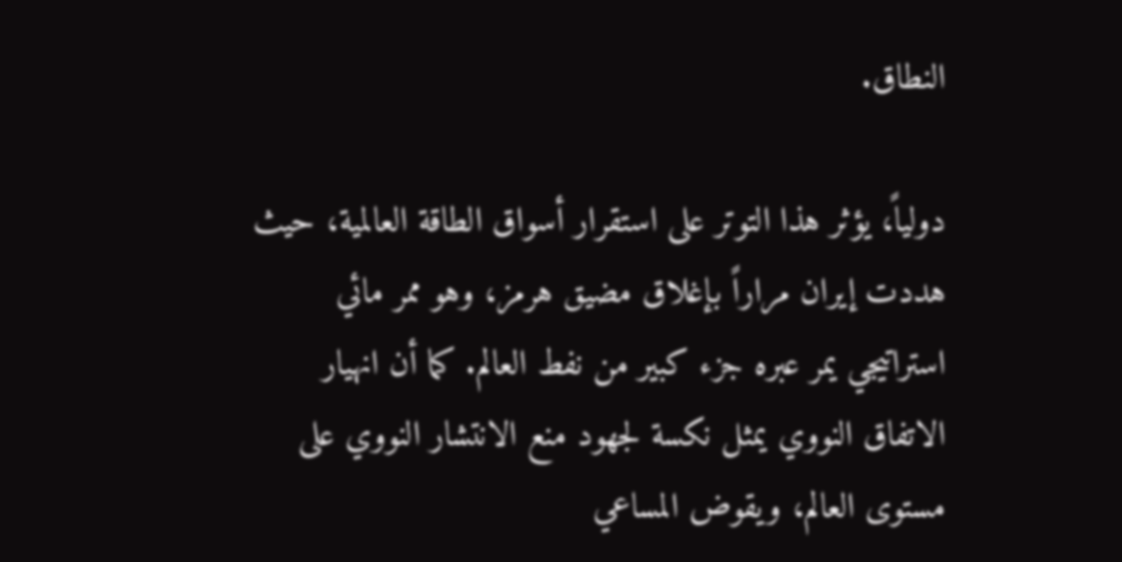النطاق.

دولياً، يؤثر هذا التوتر على استقرار أسواق الطاقة العالمية، حيث هددت إيران مراراً بإغلاق مضيق هرمز، وهو ممر مائي استراتيجي يمر عبره جزء كبير من نفط العالم. كما أن انهيار الاتفاق النووي يمثل نكسة لجهود منع الانتشار النووي على مستوى العالم، ويقوض المساعي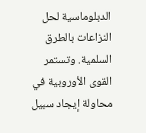الدبلوماسية لحل النزاعات بالطرق السلمية. وتستمر القوى الأوروبية في محاولة إيجاد سبيل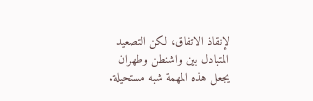لإنقاذ الاتفاق، لكن التصعيد المتبادل بين واشنطن وطهران يجعل هذه المهمة شبه مستحيلة.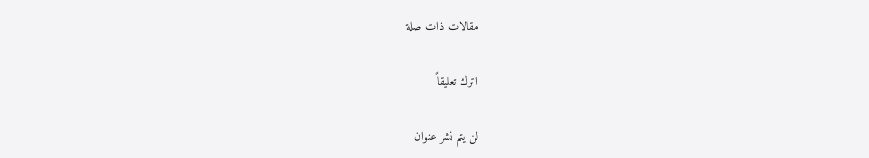مقالات ذات صلة

اترك تعليقاً

لن يتم نشر عنوان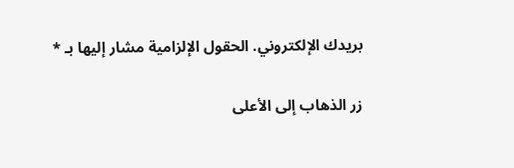بريدك الإلكتروني. الحقول الإلزامية مشار إليها بـ *

زر الذهاب إلى الأعلى